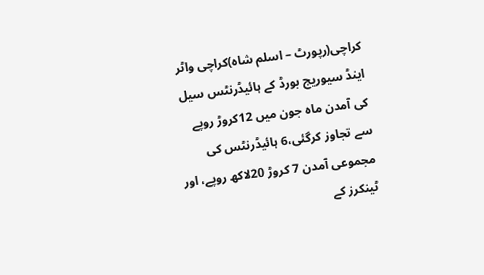کراچی(رپورٹ – اسلم شاہ)کراچی واٹر اینڈ سیوریج بورڈ کے ہائیڈرنٹس سیل کی آمدن ماہ جون میں 12کروڑ روپے سے تجاوز کرگئی،6 ہائیڈرنٹس کی مجموعی آمدن 7 کروڑ 20لاکھ روپے، اور ٹینکرز کے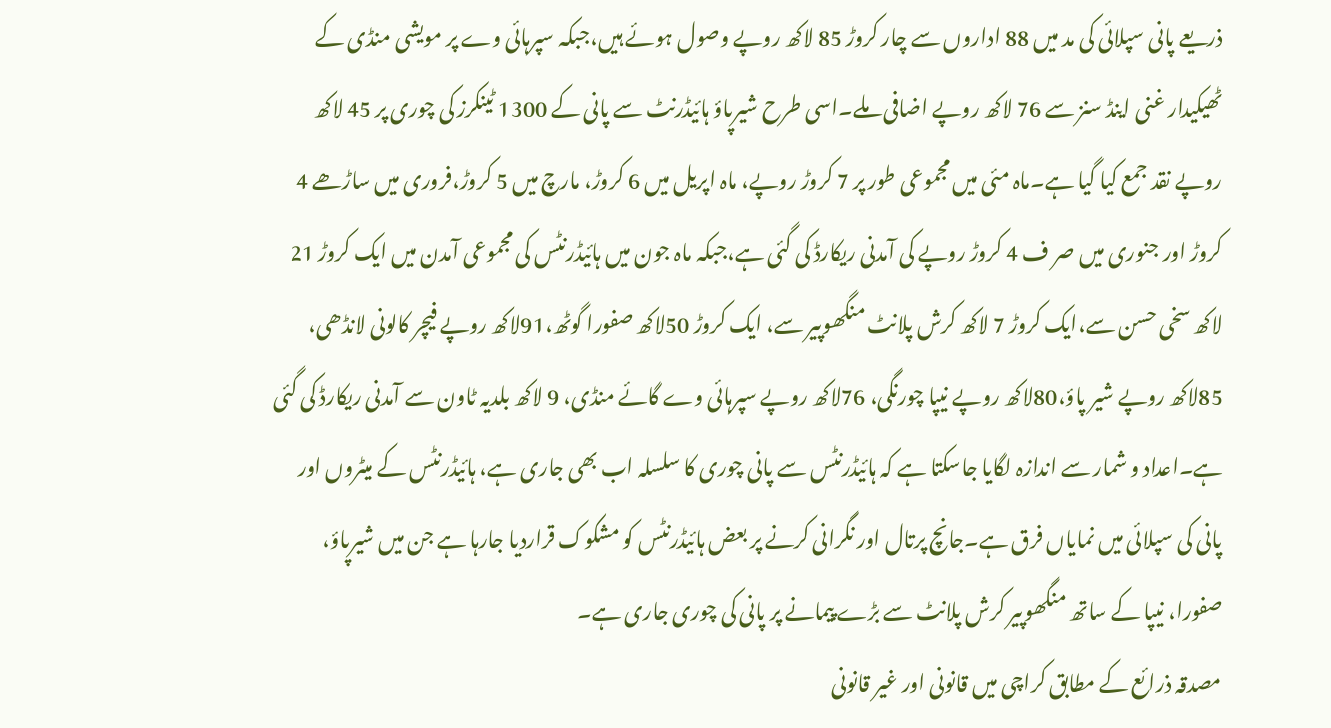ذریعے پانی سپلائی کی مد میں 88 اداروں سے چار کروڑ 85 لاکھ روپے وصول ہوئے ہیں،جبکہ سپرہائی وے پر مویشی منڈی کے ٹھیکیدار غنی اینڈ سنز سے 76 لاکھ روپے اضافی ملے۔اسی طرح شیرپاؤ ہائیڈرنٹ سے پانی کے 1300 ٹینکرز کی چوری پر 45 لاکھ روپے نقد جمع کیا گیا ہے۔ماہ مئی میں مجموعی طور پر 7 کروڑ روپے، ماہ اپریل میں 6 کروڑ، مارچ میں 5 کروڑ،فروری میں ساڑھے 4 کروڑ اور جنوری میں صر ف 4 کروڑ روپے کی آمدنی ریکارڈ کی گئی ہے،جبکہ ماہ جون میں ہائیڈرنٹس کی مجموعی آمدن میں ایک کروڑ 21 لاکھ سخی حسن سے،ایک کروڑ 7 لاکھ کرش پلانٹ منگھوپیر سے، ایک کروڑ 50لاکھ صفورا گوٹھ،91لاکھ روپے فیچر کالونی لانڈھی، 85لاکھ روپے شیر پاؤ،80لاکھ روپے نیپا چورنگی، 76لاکھ روپے سپرہائی وے گائے منڈی، 9 لاکھ بلدیہ ٹاون سے آمدنی ریکارڈ کی گئی ہے۔اعداد و شمار سے اندازہ لگایا جاسکتا ہے کہ ہائیڈرنٹس سے پانی چوری کا سلسلہ اب بھی جاری ہے، ہائیڈرنٹس کے میٹروں اور پانی کی سپلائی میں نمایاں فرق ہے۔جانچ پرتال اور نگرانی کرنے پر بعض ہائیڈرنٹس کو مشکوک قراردیا جارہا ہے جن میں شیرپاؤ، صفورا، نیپا کے ساتھ منگھوپیر کرش پلانٹ سے بڑے پیمانے پر پانی کی چوری جاری ہے۔
مصدقہ ذرائع کے مطابق کراچی میں قانونی اور غیر قانونی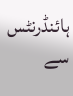ہائنڈرنٹس سے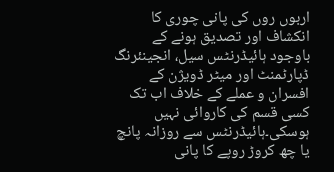اربوں روں کی پانی چوری کا انکشاف اور تصدیق ہونے کے باوجود ہائیڈرنٹس سیل، انجینئرنگ ڈپارٹمنٹ اور میٹر ڈویژن کے افسران و عملے کے خلاف اب تک کسی قسم کی کاروائی نہیں ہوسکی۔ہائیڈرنٹس سے روزانہ پانچ یا چھ کروڑ روپے کا پانی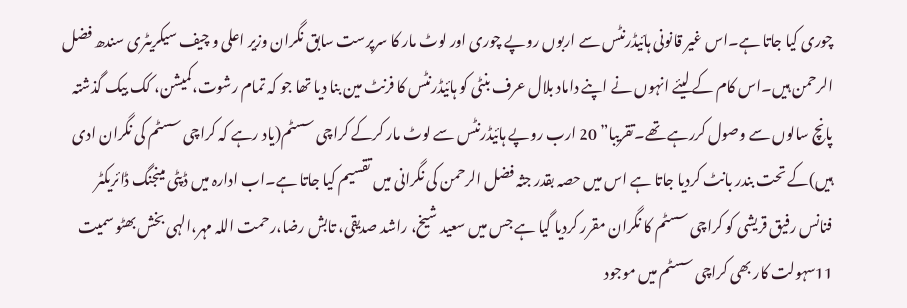چوری کیا جاتا ہے۔اس غیر قانونی ہائیڈرنٹس سے اربوں روپے چوری اور لوٹ مار کا سرپرست سابق نگران وزیر اعلی و چیف سیکریٹری سندھ فضل الرحمن ہیں۔اس کام کے لیئے انہوں نے اپنے داماد بلال عرف بنٹی کو ہائیڈرنٹس کا فرنٹ مین بنا دیا تھا جو کہ تمام رشوت،کمیشن، کک بیک گذشتہ پانچ سالوں سے وصول کررہے تھے۔تقریبا” 20 ارب روپے ہائیڈرنٹس سے لوٹ مار کرکے کراچی سسٹم(یاد رہے کہ کراچی سسٹم کی نگران ادی ہیں)کے تحت بندر بانٹ کردیا جاتا ہے اس میں حصہ بقدر جثہ فضل الرحمن کی نگرانی میں تقسیم کیا جاتا ہے۔اب ادارہ میں ڈپٹی مینجنگ ڈائریکٹر فنانس رفیق قریشی کو کراچی سسٹم کا نگران مقرر کردیا گیا ہے جس میں سعید شیخ، راشد صدیقی، تابش رضا،رحمت اللہ مہر،الہی بخش بھٹو سمیت 11سہولت کار بھی کراچی سسٹم میں موجود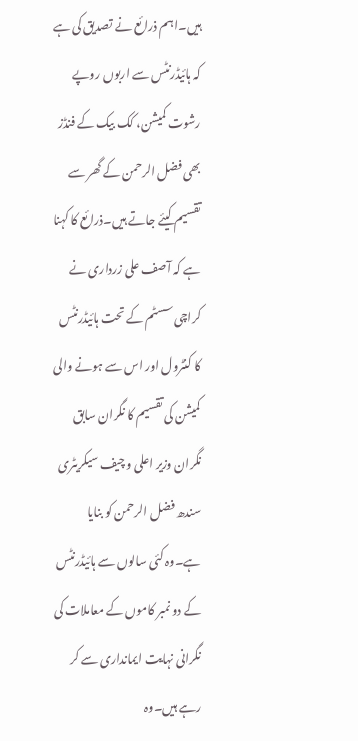ہیں۔اہم ذرائع نے تصدیق کی ہے کہ ہائیڈرنٹس سے اربوں روپے رشوت کمیشن، کک بیک کے فنڈز بھی فضل الرحمن کے گھر سے تقسیم کیئے جاتے ہیں۔ذرائع کا کہنا ہے کہ آصف علی زرداری نے کراچی سسٹم کے تحت ہائیڈرنٹس کا کنٹرول اور اس سے ہونے والی کمیشن کی تقسیم کا نگران سابق نگران وزیر اعلی و چیف سیکریٹری سندھ فضل الرحمن کو بنایا ہے۔وہ کئی سالوں سے ہائیڈرنٹس کے دو نمبر کاموں کے معاملات کی نگرانی نہایت ایمانداری سے کر رہے ہیں۔وہ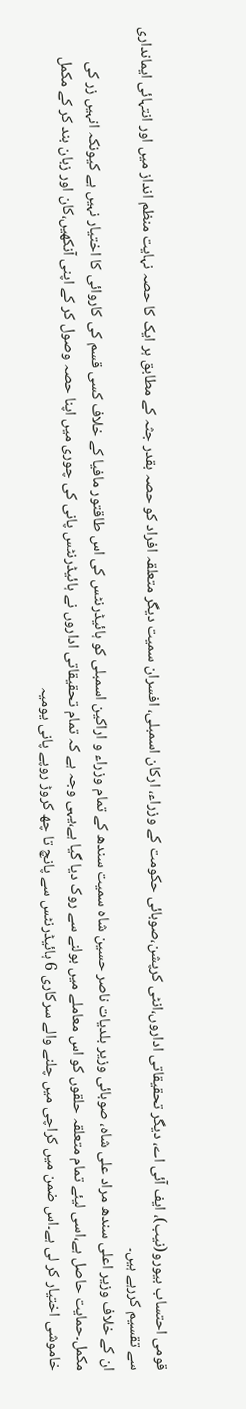قومی احتساب بیورو(نیب)، ایف آئی اے، دیگر تحقیقاتی اداروں،انٹی کرپشن،صوبائی حکومت کے وزراء، ارکان اسمبلی، افسران سمیت دیگر متعلقہ افراد کو حصہ بقدر جثہ کے مطابق ہر ایک کا حصہ نہایت منظم انداز میں اور انتہائی ایمانداری سے تقسیم کررہے ہیں۔
ان کے خلاف وزیر اعلی سندھ مراد علی شاہ، صوبائی وزیر بلدیات ناصر حسین شاہ سمیت سندھ کے تمام وزراء و اراکین اسمبلی کو ہائیڈرنٹس کی اس طاقتور مافیا کے خلاف کسی قسم کی کاروائی کا اختیار نہیں ہے کیونکہ انہیں زر کی مکمل۔حمایت حاصل ہے،اسی لیئے تمام متعلقہ حلقوں کو اس معاملے میں بولنے سے روک دیا گیا ہے،یہی وجہ ہے کہ تمام تحقیقاتی اداروں نے ہائیڈرنٹس پانی کی چوری میں اپنا حصہ وصول کر کے اپنی آنکھیں،کان اور زبان بند کر کے مکمل خاموشی اختیار کر لی ہے۔اس ضمن میں کراچی میں چلنے والے سرکاری 6 ہائیڈرنٹس سے پانچ تا چھ کروڑ روپے پانی یومیہ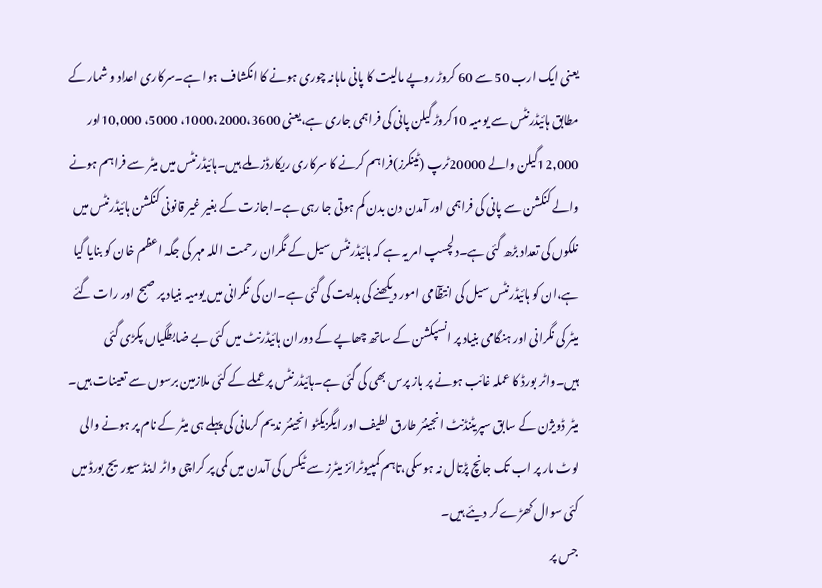یعنی ایک ارب 50 سے 60 کروڑ روپے مالیت کا پانی ماہانہ چوری ہونے کا انکشاف ہوا ہے۔سرکاری اعداد و شمار کے مطابق ہائیڈرنٹس سے یومیہ 10کروڑ گیلن پانی کی فراہمی جاری ہے،یعنی 1000،2000،3600، 5000، 10,000اور 12,000گیلن والے 20000ٹرپ (ٹینکرز)فراہم کرنے کا سرکاری ریکارڈز ملے ہیں۔ہائیڈرنٹس میں میٹر سے فراہم ہونے والے کنکشن سے پانی کی فراہمی اور آمدن دن بدن کم ہوتی جا رہی ہے۔اجازت کے بغیر غیر قانونی کنکشن ہائیڈرنٹس میں نلکوں کی تعداد بڑھ گئی ہے۔دلچسپ امر یہ ہے کہ ہائیڈرنٹس سیل کے نگران رحمت اللہ مہر کی جگہ اعظم خان کو بنایا گیا ہے،ان کو ہائیڈرنٹس سیل کی انتظٓامی امور دیکھنے کی ہدایت کی گئی ہے۔ان کی نگرانی میں یومیہ بنیاد پر صبح اور رات گئے میٹر کی نگرانی اور ہنگامی بنیاد پر انسپکشن کے ساتھ چھاپے کے دوران ہائیڈرنٹ میں کئی بے ضابطگیاں پکڑی گئی ہیں۔واٹر بورڈ کا عملہ غائب ہونے پر باز پرس بھی کی گئی ہے۔ہائیڈرنٹس پر عملے کے کئی ملازمین برسوں سے تعینات ہیں۔ میٹر ڈویژن کے سابق سپریٹنڈنٹ انجینئر طارق لطیف اور ایگزیکٹو انجینئر ندیم کرمانی کی پہلے ہی میٹر کے نام پر ہونے والی لوٹ مار پر اب تک جانچ پڑتال نہ ہوسکی،تاہم کمپیوٹرائز میٹرز سے ٹیکس کی آمدن میں کمی پر کراچی واٹر اینڈ سیوریج بورڈ میں کئی سوال کھڑے کر دیئے ہیں۔
جس پر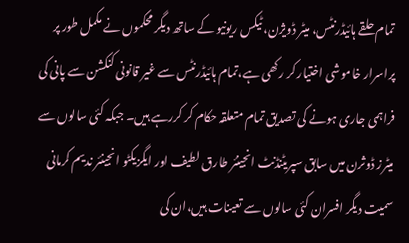تمام حلقے ہائیڈرنٹس، میٹر ڈویژن، ٹیکس ریونیو کے ساتھ دیگر محکموں نے مکمل طور پر پراسرار خاموشی اختیار کر رکھی ہے،تمام ہائیڈرنٹس سے غیر قانونی کنکشن سے پانی کی فراہمی جاری ہونے کی تصدیق تمام متعلقہ حکام کر کررہے ہیں۔ جبکہ کئی سالوں سے میٹرز ڈوثرن میں سابق سپریٹنڈنٹ انجینئر طارق لطیف اور ایگزیکٹو انجینئر ندیم کرمانی سمیت دیگر افسران کئی سالوں سے تعینات ہیں،ان کی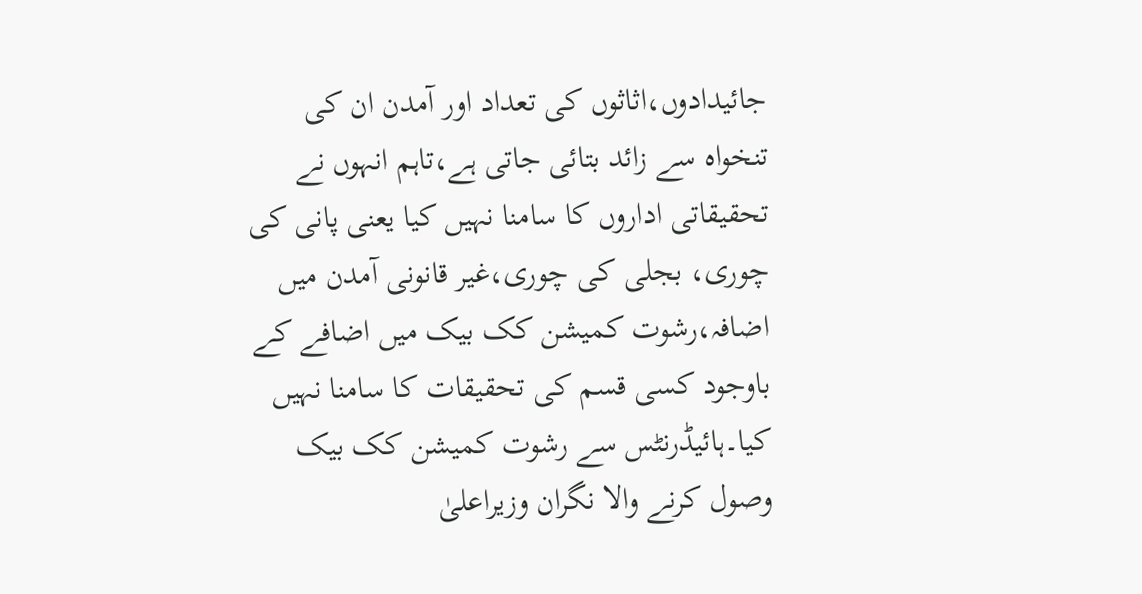جائیدادوں،اثاثوں کی تعداد اور آمدن ان کی تنخواہ سے زائد بتائی جاتی ہے،تاہم انہوں نے تحقیقاتی اداروں کا سامنا نہیں کیا یعنی پانی کی چوری، بجلی کی چوری،غیر قانونی آمدن میں اضافہ،رشوت کمیشن کک بیک میں اضافے کے باوجود کسی قسم کی تحقیقات کا سامنا نہیں کیا۔ہائیڈرنٹس سے رشوت کمیشن کک بیک وصول کرنے والا نگران وزیراعلیٰ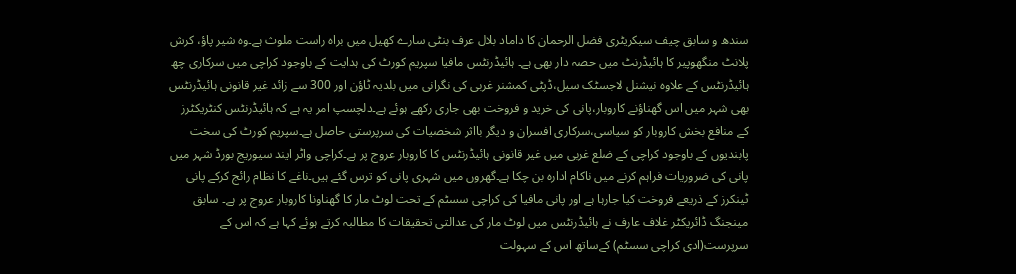سندھ و سابق چیف سیکریٹری فضل الرحمان کا داماد بلال عرف بنٹی سارے کھیل میں براہ راست ملوث ہے۔وہ شیر پاؤ، کرش پلانٹ منگھوپیر کا ہائیڈرنٹ میں حصہ دار بھی ہے۔ ہائیڈرنٹس مافیا سپریم کورٹ کی ہدایت کے باوجود کراچی میں سرکاری چھ ہائیڈرنٹس کے علاوہ نیشنل لاجسٹک سیل،ڈپٹی کمشنر غربی کی نگرانی میں بلدیہ ٹاؤن اور 300 سے زائد غیر قانونی ہائیڈرنٹس بھی شہر میں اس گھناؤنے کاروبار،پانی کی خرید و فروخت بھی جاری رکھے ہوئے ہے۔دلچسپ امر یہ ہے کہ ہائیڈرنٹس کنٹریکٹرز کے منافع بخش کاروبار کو سیاسی،سرکاری افسران و دیگر بااثر شخصیات کی سرپرستی حاصل ہے۔سپریم کورٹ کی سخت پابندیوں کے باوجود کراچی کے ضلع غربی میں غیر قانونی ہائیڈرنٹس کا کاروبار عروج پر ہے۔کراچی واٹر ایند سیوریج بورڈ شہر میں پانی کی ضروریات فراہم کرنے میں ناکام ادارہ بن چکا ہے۔گھروں میں شہری پانی کو ترس گئے ہیں۔ناغے کا نظام رائج کرکے پانی ٹینکرز کے ذریعے فروخت کیا جارہا ہے اور پانی مافیا کی کراچی سسٹم کے تحت لوٹ مار کا گھناونا کاروبار عروج پر ہے۔ سابق مینجنگ ڈائریکٹر غلاف عارف نے ہائیڈرنٹس میں لوٹ مار کی عدالتی تحقیقات کا مطالبہ کرتے ہوئے کہا ہے کہ اس کے سرپرست(ادی کراچی سسٹم) کےساتھ اس کے سہولت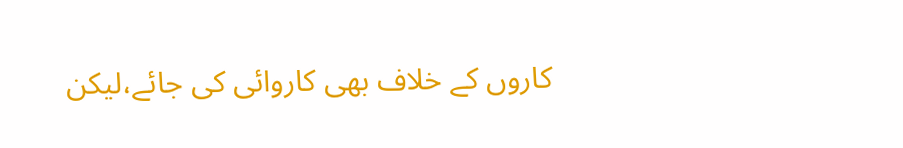کاروں کے خلاف بھی کاروائی کی جائے،لیکن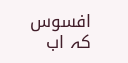افسوس کہ اب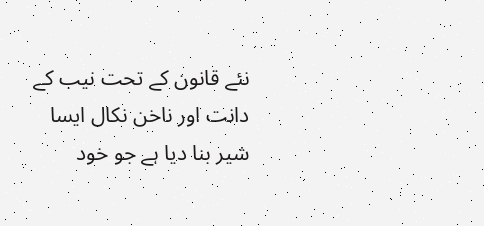نئے قانون کے تحت نیب کے دانت اور ناخن نکال ایسا شیر بنا دیا ہے جو خود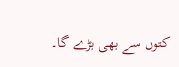کتوں سے بھی بڑے گا۔